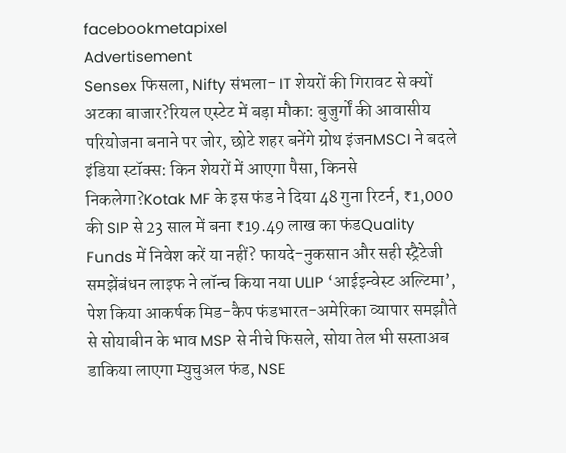facebookmetapixel
Advertisement
Sensex फिसला, Nifty संभला- IT शेयरों की गिरावट से क्यों अटका बाजार?रियल एस्टेट में बड़ा मौका: बुजुर्गों की आवासीय परियोजना बनाने पर जोर, छोटे शहर बनेंगे ग्रोथ इंजनMSCI ने बदले इंडिया स्टॉक्स: किन शेयरों में आएगा पैसा, किनसे निकलेगा?Kotak MF के इस फंड ने दिया 48 गुना रिटर्न, ₹1,000 की SIP से 23 साल में बना ₹19.49 लाख का फंडQuality Funds में निवेश करें या नहीं? फायदे-नुकसान और सही स्ट्रैटेजी समझेंबंधन लाइफ ने लॉन्च किया नया ULIP ‘आईइन्‍वेस्‍ट अल्टिमा’, पेश किया आकर्षक मिड-कैप फंडभारत-अमेरिका व्यापार समझौते से सोयाबीन के भाव MSP से नीचे फिसले, सोया तेल भी सस्ताअब डाकिया लाएगा म्युचुअल फंड, NSE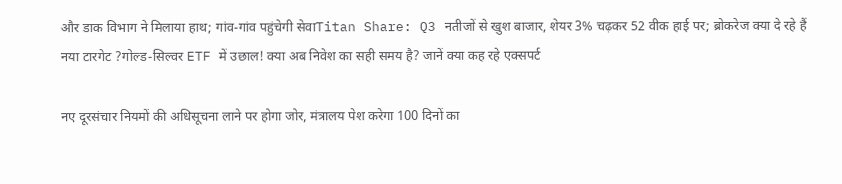और डाक विभाग ने मिलाया हाथ; गांव-गांव पहुंचेगी सेवाTitan Share: Q3 नतीजों से खुश बाजार, शेयर 3% चढ़कर 52 वीक हाई पर; ब्रोकरेज क्या दे रहे हैं नया टारगेट ?गोल्ड-सिल्वर ETF में उछाल! क्या अब निवेश का सही समय है? जानें क्या कह रहे एक्सपर्ट

नए दूरसंचार नियमों की अधिसूचना लाने पर होगा जोर, मंत्रालय पेश करेगा 100 दिनों का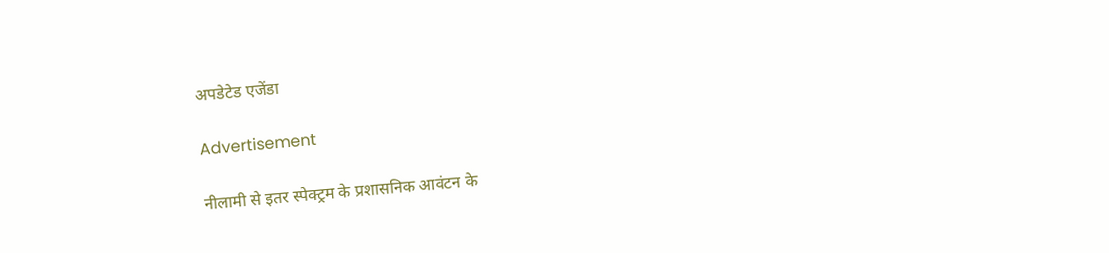अपडेटेड एजेंडा

Advertisement

नीलामी से इतर स्पेक्ट्रम के प्रशासनिक आवंटन के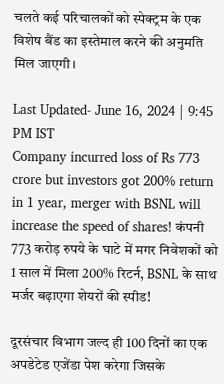चलते कई परिचालकों को स्पेक्ट्रम के एक विशेष बैंड का इस्तेमाल करने की अनुमति मिल जाएगी।

Last Updated- June 16, 2024 | 9:45 PM IST
Company incurred loss of Rs 773 crore but investors got 200% return in 1 year, merger with BSNL will increase the speed of shares! कंपनी 773 करोड़ रुपये के घाटे में मगर निवेशकों को 1 साल में मिला 200% रिटर्न, BSNL के साथ मर्जर बढ़ाएगा शेयरों की स्पीड!

दूरसंचार विभाग जल्द ही 100 दिनों का एक अपडेटेड एजेंडा पेश करेगा जिसके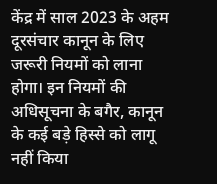केंद्र में साल 2023 के अहम दूरसंचार कानून के लिए जरूरी नियमों को लाना होगा। इन नियमों की अधिसूचना के बगैर, कानून के कई बड़े हिस्से को लागू नहीं किया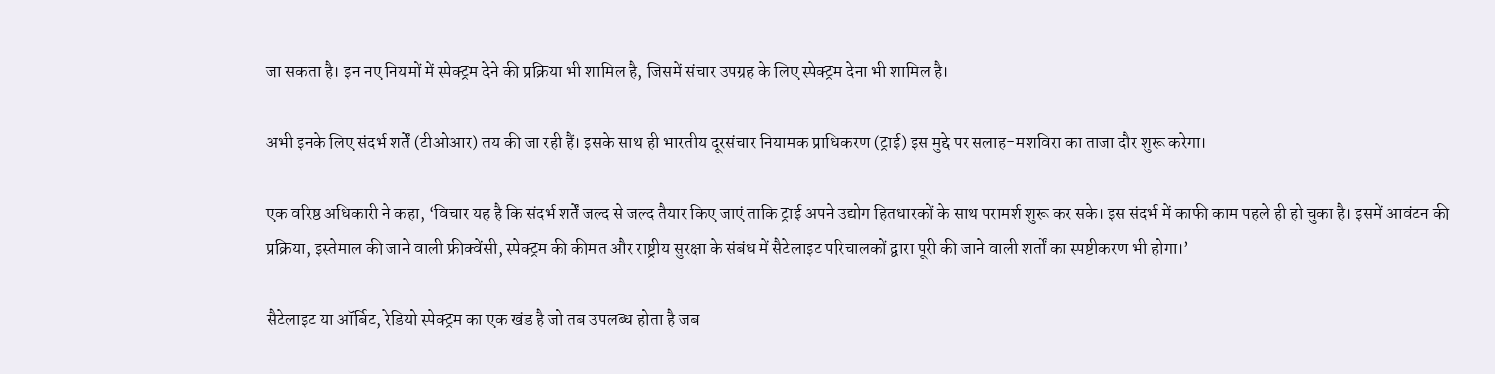जा सकता है। इन नए नियमों में स्पेक्ट्रम देने की प्रक्रिया भी शामिल है, जिसमें संचार उपग्रह के लिए स्पेक्ट्रम देना भी शामिल है।

अभी इनके लिए संदर्भ शर्तें (टीओआर) तय की जा रही हैं। इसके साथ ही भारतीय दूरसंचार नियामक प्राधिकरण (ट्राई) इस मुद्दे पर सलाह-मशविरा का ताजा दौर शुरू करेगा।

एक वरिष्ठ अधिकारी ने कहा, ‘विचार यह है कि संदर्भ शर्तें जल्द से जल्द तैयार किए जाएं ताकि ट्राई अपने उद्योग हितधारकों के साथ परामर्श शुरू कर सके। इस संदर्भ में काफी काम पहले ही हो चुका है। इसमें आवंटन की प्रक्रिया, इस्तेमाल की जाने वाली फ्रीक्वेंसी, स्पेक्ट्रम की कीमत और राष्ट्रीय सुरक्षा के संबंध में सैटेलाइट परिचालकों द्वारा पूरी की जाने वाली शर्तों का स्पष्टीकरण भी होगा।’

सैटेलाइट या ऑर्बिट, रेडियो स्पेक्ट्रम का एक खंड है जो तब उपलब्ध होता है जब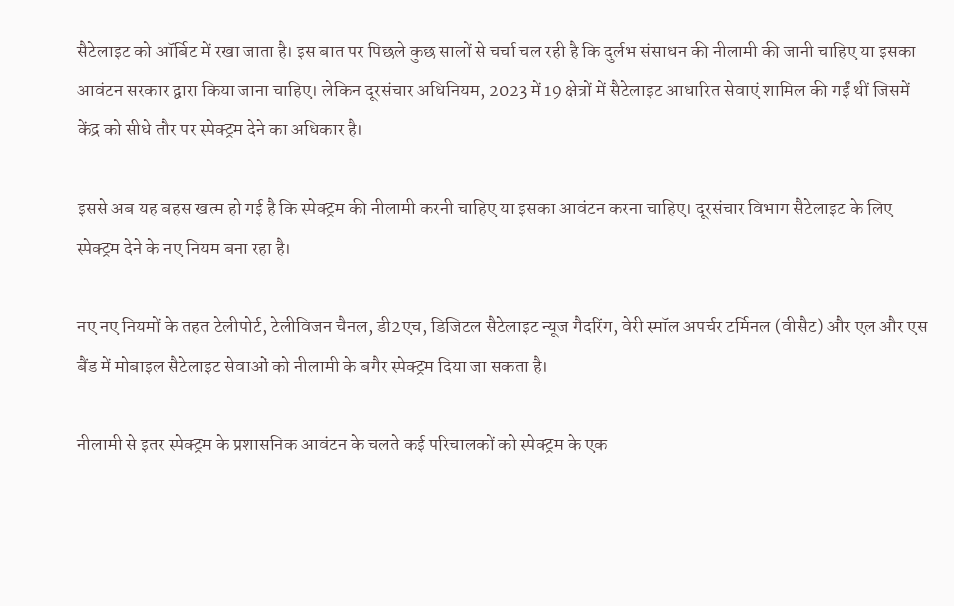सैटेलाइट को ऑर्बिट में रखा जाता है। इस बात पर पिछले कुछ सालों से चर्चा चल रही है कि दुर्लभ संसाधन की नीलामी की जानी चाहिए या इसका आवंटन सरकार द्वारा किया जाना चाहिए। लेकिन दूरसंचार अधिनियम, 2023 में 19 क्षेत्रों में सैटेलाइट आधारित सेवाएं शामिल की गईं थीं जिसमें केंद्र को सीधे तौर पर स्पेक्ट्रम देने का अधिकार है।

इससे अब यह बहस खत्म हो गई है कि स्पेक्ट्रम की नीलामी करनी चाहिए या इसका आवंटन करना चाहिए। दूरसंचार विभाग सैटेलाइट के लिए स्पेक्ट्रम देने के नए नियम बना रहा है।

नए नए नियमों के तहत टेलीपोर्ट, टेलीविजन चैनल, डी2एच, डिजिटल सैटेलाइट न्यूज गैदरिंग, वेरी स्मॉल अपर्चर टर्मिनल (वीसैट) और एल और एस बैंड में मोबाइल सैटेलाइट सेवाओं को नीलामी के बगैर स्पेक्ट्रम दिया जा सकता है।

नीलामी से इतर स्पेक्ट्रम के प्रशासनिक आवंटन के चलते कई परिचालकों को स्पेक्ट्रम के एक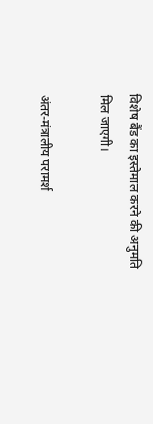विशेष बैंड का इस्तेमाल करने की अनुमति मिल जाएगी।

अंतर-मंत्रालीय परामर्श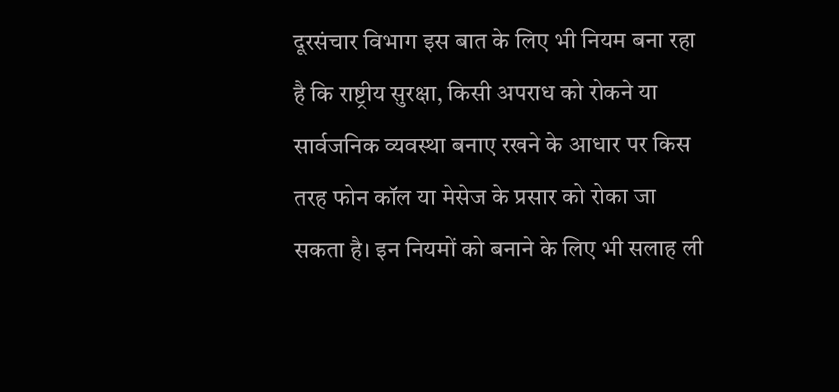दूरसंचार विभाग इस बात के लिए भी नियम बना रहा है कि राष्ट्रीय सुरक्षा, किसी अपराध को रोकने या सार्वजनिक व्यवस्था बनाए रखने के आधार पर किस तरह फोन कॉल या मेसेज के प्रसार को रोका जा सकता है। इन नियमों को बनाने के लिए भी सलाह ली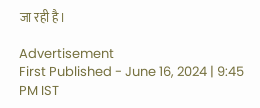जा रही है।

Advertisement
First Published - June 16, 2024 | 9:45 PM IST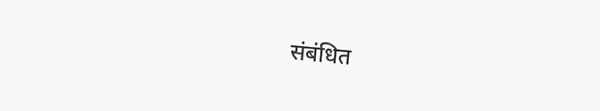संबंधित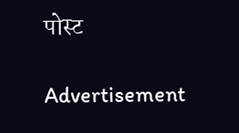पोस्ट

Advertisement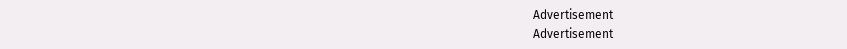Advertisement
Advertisement